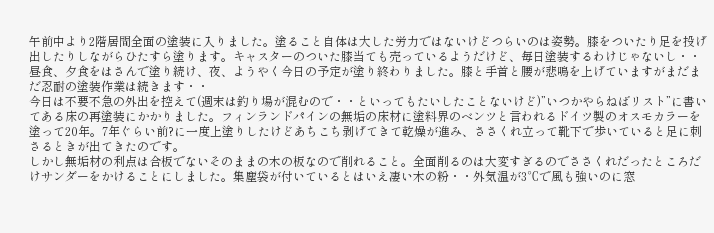午前中より2階居間全面の塗装に入りました。塗ること自体は大した労力ではないけどつらいのは姿勢。膝をついたり足を投げ出したりしながらひたすら塗ります。キャスターのついた膝当ても売っているようだけど、毎日塗装するわけじゃないし・・
昼食、夕食をはさんで塗り続け、夜、ようやく今日の予定が塗り終わりました。膝と手首と腰が悲鳴を上げていますがまだまだ忍耐の塗装作業は続きます・・
今日は不要不急の外出を控えて(週末は釣り場が混むので・・といってもたいしたことないけど)”いつかやらねばリスト”に書いてある床の再塗装にかかりました。フィンランドパインの無垢の床材に塗料界のベンツと言われるドイツ製のオスモカラーを塗って20年。7年ぐらい前?に一度上塗りしたけどあちこち剥げてきて乾燥が進み、ささくれ立って靴下で歩いていると足に刺さるときが出てきたのです。
しかし無垢材の利点は合板でないそのままの木の板なので削れること。全面削るのは大変すぎるのでささくれだったところだけサンダーをかけることにしました。集塵袋が付いているとはいえ凄い木の粉・・外気温が3℃で風も強いのに窓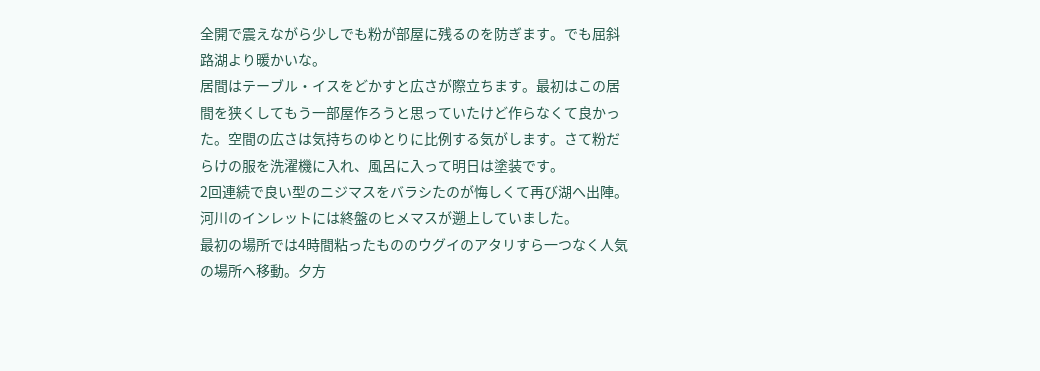全開で震えながら少しでも粉が部屋に残るのを防ぎます。でも屈斜路湖より暖かいな。
居間はテーブル・イスをどかすと広さが際立ちます。最初はこの居間を狭くしてもう一部屋作ろうと思っていたけど作らなくて良かった。空間の広さは気持ちのゆとりに比例する気がします。さて粉だらけの服を洗濯機に入れ、風呂に入って明日は塗装です。
2回連続で良い型のニジマスをバラシたのが悔しくて再び湖へ出陣。河川のインレットには終盤のヒメマスが遡上していました。
最初の場所では4時間粘ったもののウグイのアタリすら一つなく人気の場所へ移動。夕方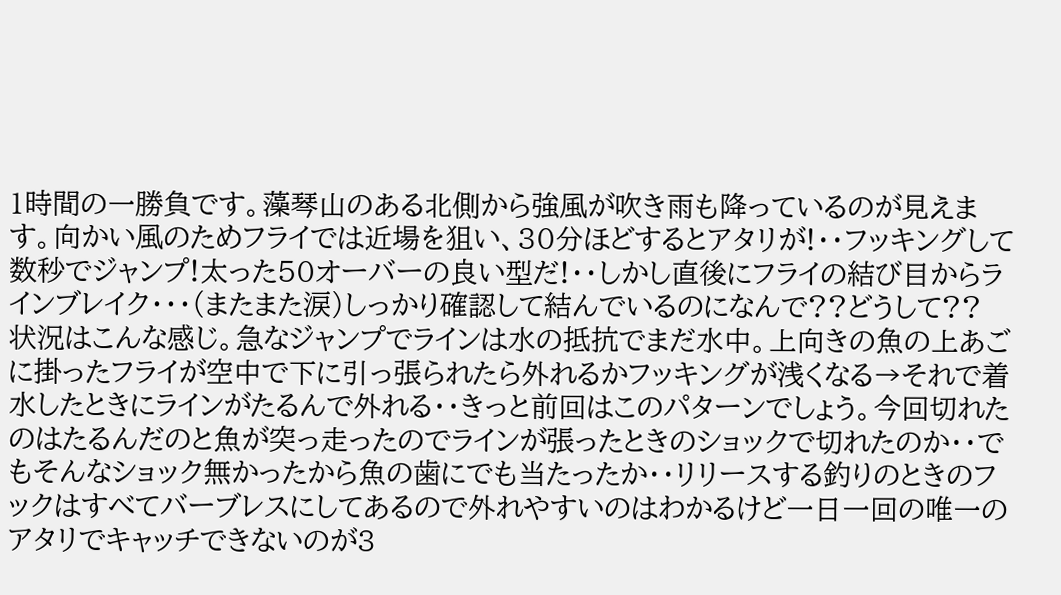1時間の一勝負です。藻琴山のある北側から強風が吹き雨も降っているのが見えます。向かい風のためフライでは近場を狙い、30分ほどするとアタリが!・・フッキングして数秒でジャンプ!太った50オーバーの良い型だ!・・しかし直後にフライの結び目からラインブレイク・・・(またまた涙)しっかり確認して結んでいるのになんで??どうして??
状況はこんな感じ。急なジャンプでラインは水の抵抗でまだ水中。上向きの魚の上あごに掛ったフライが空中で下に引っ張られたら外れるかフッキングが浅くなる→それで着水したときにラインがたるんで外れる・・きっと前回はこのパターンでしょう。今回切れたのはたるんだのと魚が突っ走ったのでラインが張ったときのショックで切れたのか・・でもそんなショック無かったから魚の歯にでも当たったか・・リリースする釣りのときのフックはすべてバーブレスにしてあるので外れやすいのはわかるけど一日一回の唯一のアタリでキャッチできないのが3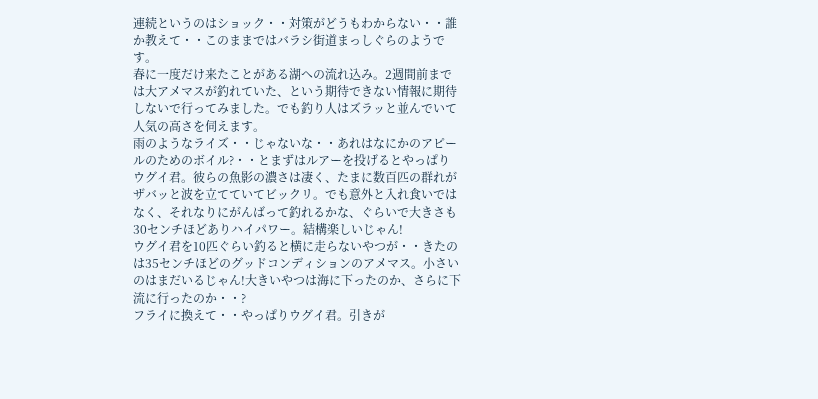連続というのはショック・・対策がどうもわからない・・誰か教えて・・このままではバラシ街道まっしぐらのようです。
春に一度だけ来たことがある湖への流れ込み。2週間前までは大アメマスが釣れていた、という期待できない情報に期待しないで行ってみました。でも釣り人はズラッと並んでいて人気の高さを伺えます。
雨のようなライズ・・じゃないな・・あれはなにかのアピールのためのボイル?・・とまずはルアーを投げるとやっぱりウグイ君。彼らの魚影の濃さは凄く、たまに数百匹の群れがザバッと波を立てていてビックリ。でも意外と入れ食いではなく、それなりにがんばって釣れるかな、ぐらいで大きさも30センチほどありハイパワー。結構楽しいじゃん!
ウグイ君を10匹ぐらい釣ると横に走らないやつが・・きたのは35センチほどのグッドコンディションのアメマス。小さいのはまだいるじゃん!大きいやつは海に下ったのか、さらに下流に行ったのか・・?
フライに換えて・・やっぱりウグイ君。引きが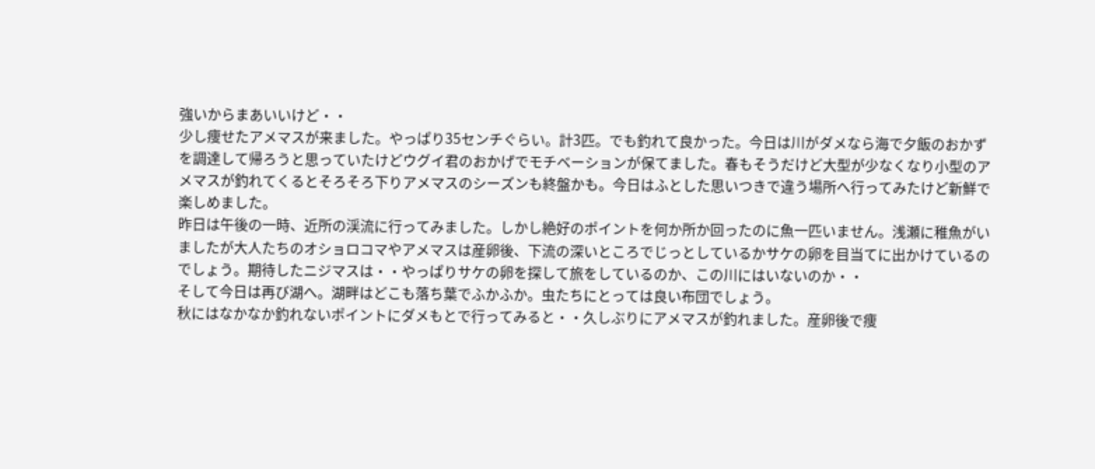強いからまあいいけど・・
少し痩せたアメマスが来ました。やっぱり35センチぐらい。計3匹。でも釣れて良かった。今日は川がダメなら海で夕飯のおかずを調達して帰ろうと思っていたけどウグイ君のおかげでモチベーションが保てました。春もそうだけど大型が少なくなり小型のアメマスが釣れてくるとそろそろ下りアメマスのシーズンも終盤かも。今日はふとした思いつきで違う場所へ行ってみたけど新鮮で楽しめました。
昨日は午後の一時、近所の渓流に行ってみました。しかし絶好のポイントを何か所か回ったのに魚一匹いません。浅瀬に稚魚がいましたが大人たちのオショロコマやアメマスは産卵後、下流の深いところでじっとしているかサケの卵を目当てに出かけているのでしょう。期待したニジマスは・・やっぱりサケの卵を探して旅をしているのか、この川にはいないのか・・
そして今日は再び湖へ。湖畔はどこも落ち葉でふかふか。虫たちにとっては良い布団でしょう。
秋にはなかなか釣れないポイントにダメもとで行ってみると・・久しぶりにアメマスが釣れました。産卵後で痩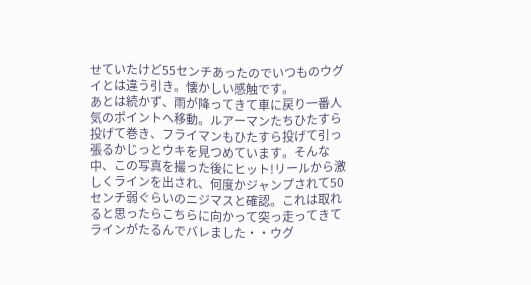せていたけど55センチあったのでいつものウグイとは違う引き。懐かしい感触です。
あとは続かず、雨が降ってきて車に戻り一番人気のポイントへ移動。ルアーマンたちひたすら投げて巻き、フライマンもひたすら投げて引っ張るかじっとウキを見つめています。そんな中、この写真を撮った後にヒット!リールから激しくラインを出され、何度かジャンプされて50センチ弱ぐらいのニジマスと確認。これは取れると思ったらこちらに向かって突っ走ってきてラインがたるんでバレました・・ウグ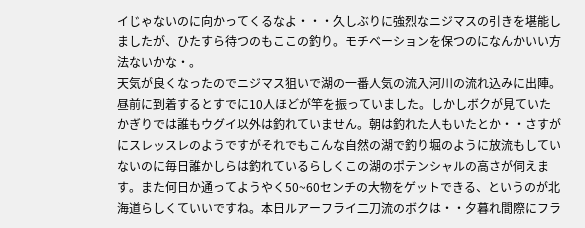イじゃないのに向かってくるなよ・・・久しぶりに強烈なニジマスの引きを堪能しましたが、ひたすら待つのもここの釣り。モチベーションを保つのになんかいい方法ないかな・。
天気が良くなったのでニジマス狙いで湖の一番人気の流入河川の流れ込みに出陣。昼前に到着するとすでに10人ほどが竿を振っていました。しかしボクが見ていたかぎりでは誰もウグイ以外は釣れていません。朝は釣れた人もいたとか・・さすがにスレッスレのようですがそれでもこんな自然の湖で釣り堀のように放流もしていないのに毎日誰かしらは釣れているらしくこの湖のポテンシャルの高さが伺えます。また何日か通ってようやく50~60センチの大物をゲットできる、というのが北海道らしくていいですね。本日ルアーフライ二刀流のボクは・・夕暮れ間際にフラ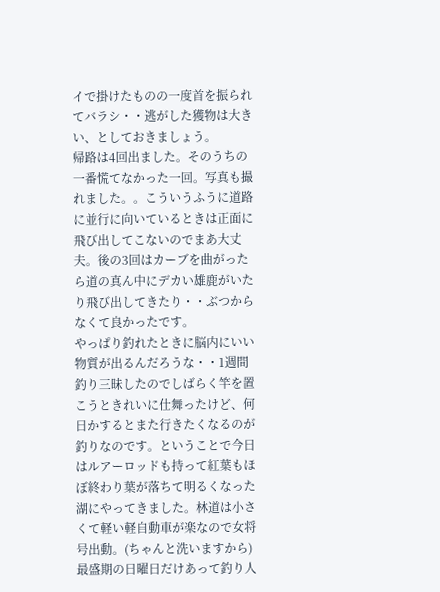イで掛けたものの一度首を振られてバラシ・・逃がした獲物は大きい、としておきましょう。
帰路は4回出ました。そのうちの一番慌てなかった一回。写真も撮れました。。こういうふうに道路に並行に向いているときは正面に飛び出してこないのでまあ大丈夫。後の3回はカーブを曲がったら道の真ん中にデカい雄鹿がいたり飛び出してきたり・・ぶつからなくて良かったです。
やっぱり釣れたときに脳内にいい物質が出るんだろうな・・1週間釣り三昧したのでしばらく竿を置こうときれいに仕舞ったけど、何日かするとまた行きたくなるのが釣りなのです。ということで今日はルアーロッドも持って紅葉もほぼ終わり葉が落ちて明るくなった湖にやってきました。林道は小さくて軽い軽自動車が楽なので女将号出動。(ちゃんと洗いますから)
最盛期の日曜日だけあって釣り人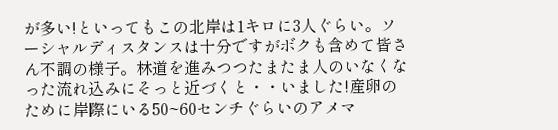が多い!といってもこの北岸は1キロに3人ぐらい。ソーシャルディスタンスは十分ですがボクも含めて皆さん不調の様子。林道を進みつつたまたま人のいなくなった流れ込みにそっと近づくと・・いました!産卵のために岸際にいる50~60センチぐらいのアメマ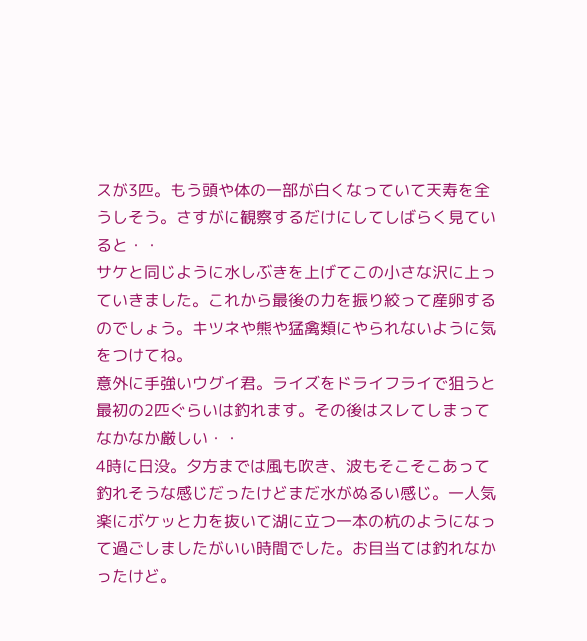スが3匹。もう頭や体の一部が白くなっていて天寿を全うしそう。さすがに観察するだけにしてしばらく見ていると・・
サケと同じように水しぶきを上げてこの小さな沢に上っていきました。これから最後の力を振り絞って産卵するのでしょう。キツネや熊や猛禽類にやられないように気をつけてね。
意外に手強いウグイ君。ライズをドライフライで狙うと最初の2匹ぐらいは釣れます。その後はスレてしまってなかなか厳しい・・
4時に日没。夕方までは風も吹き、波もそこそこあって釣れそうな感じだったけどまだ水がぬるい感じ。一人気楽にボケッと力を抜いて湖に立つ一本の杭のようになって過ごしましたがいい時間でした。お目当ては釣れなかったけど。